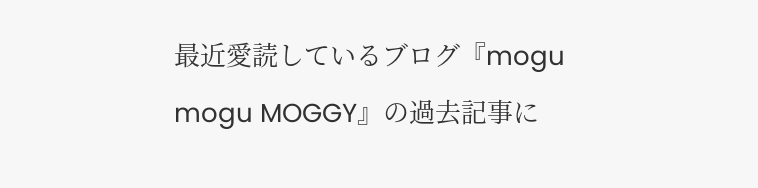最近愛読しているブログ『mogu mogu MOGGY』の過去記事に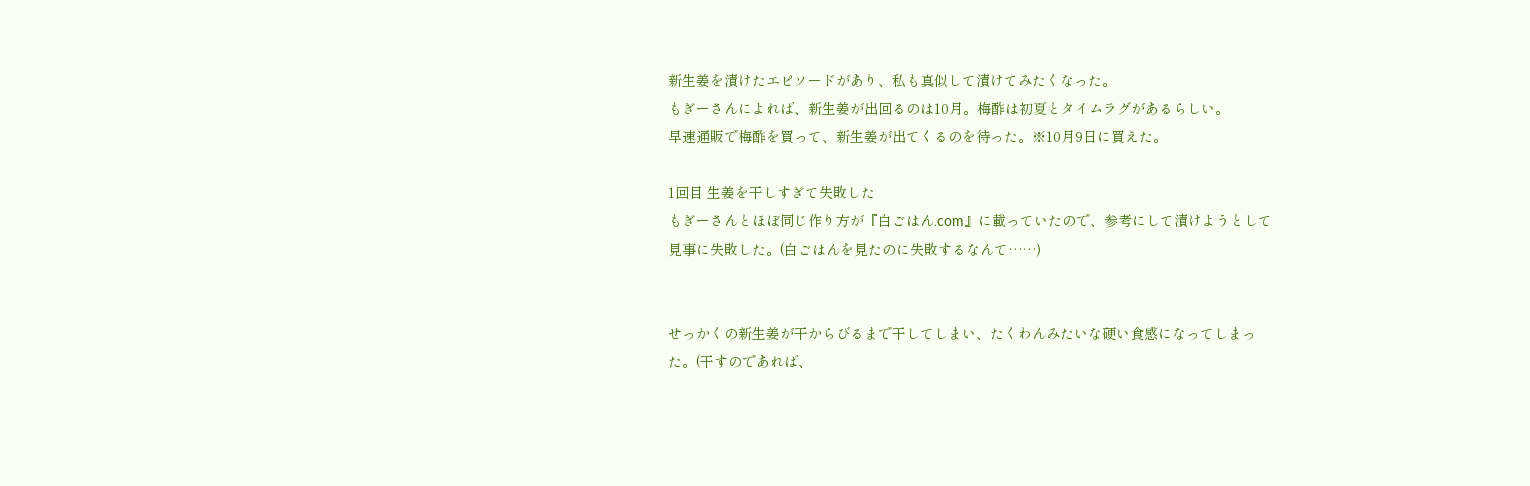新生姜を漬けたエピソードがあり、私も真似して漬けてみたくなった。
もぎーさんによれば、新生姜が出回るのは10月。梅酢は初夏とタイムラグがあるらしい。
早速通販で梅酢を買って、新生姜が出てくるのを待った。※10月9日に買えた。

1回目 生姜を干しすぎて失敗した
もぎーさんとほぼ同じ作り方が『白ごはん.com』に載っていたので、参考にして漬けようとして見事に失敗した。(白ごはんを見たのに失敗するなんて……)


せっかくの新生姜が干からびるまで干してしまい、たくわんみたいな硬い食感になってしまった。(干すのであれば、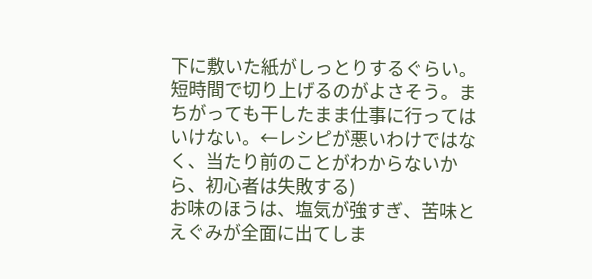下に敷いた紙がしっとりするぐらい。短時間で切り上げるのがよさそう。まちがっても干したまま仕事に行ってはいけない。←レシピが悪いわけではなく、当たり前のことがわからないから、初心者は失敗する)
お味のほうは、塩気が強すぎ、苦味とえぐみが全面に出てしま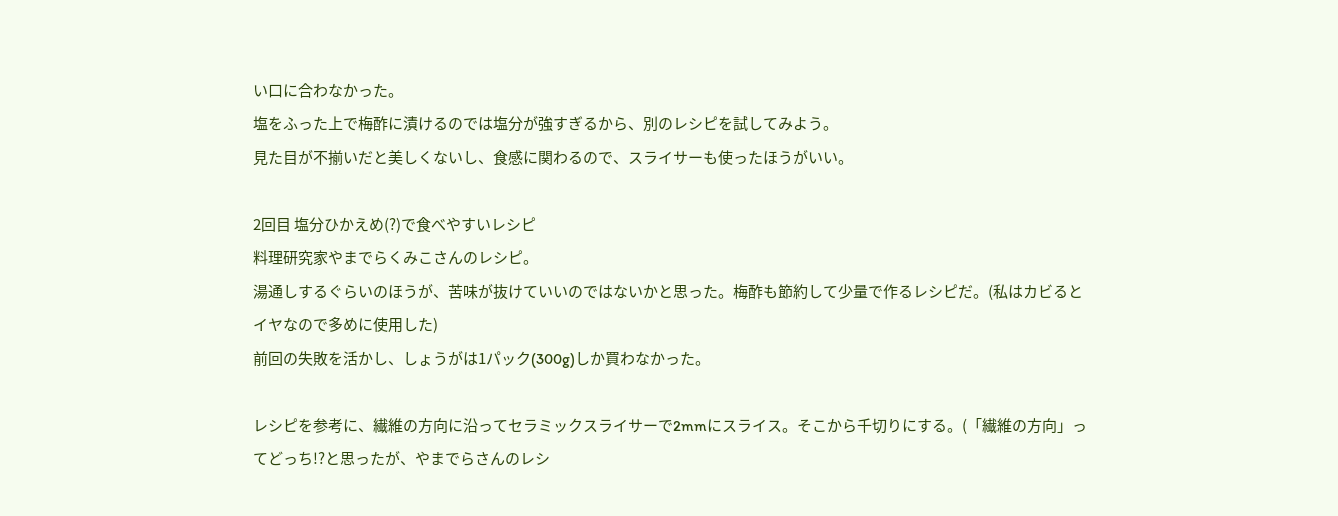い口に合わなかった。
塩をふった上で梅酢に漬けるのでは塩分が強すぎるから、別のレシピを試してみよう。
見た目が不揃いだと美しくないし、食感に関わるので、スライサーも使ったほうがいい。

2回目 塩分ひかえめ(?)で食べやすいレシピ
料理研究家やまでらくみこさんのレシピ。
湯通しするぐらいのほうが、苦味が抜けていいのではないかと思った。梅酢も節約して少量で作るレシピだ。(私はカビるとイヤなので多めに使用した)
前回の失敗を活かし、しょうがは1パック(300g)しか買わなかった。

レシピを参考に、繊維の方向に沿ってセラミックスライサーで2mmにスライス。そこから千切りにする。(「繊維の方向」ってどっち!?と思ったが、やまでらさんのレシ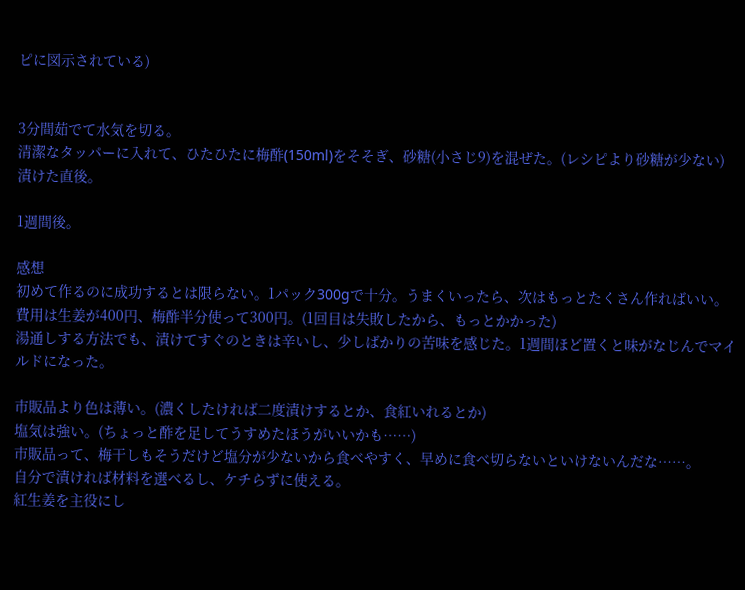ピに図示されている)


3分間茹でて水気を切る。
清潔なタッパーに入れて、ひたひたに梅酢(150ml)をそそぎ、砂糖(小さじ9)を混ぜた。(レシピより砂糖が少ない)
漬けた直後。

1週間後。

感想
初めて作るのに成功するとは限らない。1パック300gで十分。うまくいったら、次はもっとたくさん作ればいい。
費用は生姜が400円、梅酢半分使って300円。(1回目は失敗したから、もっとかかった)
湯通しする方法でも、漬けてすぐのときは辛いし、少しばかりの苦味を感じた。1週間ほど置くと味がなじんでマイルドになった。

市販品より色は薄い。(濃くしたければ二度漬けするとか、食紅いれるとか)
塩気は強い。(ちょっと酢を足してうすめたほうがいいかも……)
市販品って、梅干しもそうだけど塩分が少ないから食べやすく、早めに食べ切らないといけないんだな……。
自分で漬ければ材料を選べるし、ケチらずに使える。
紅生姜を主役にし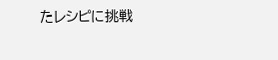たレシピに挑戦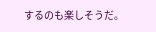するのも楽しそうだ。